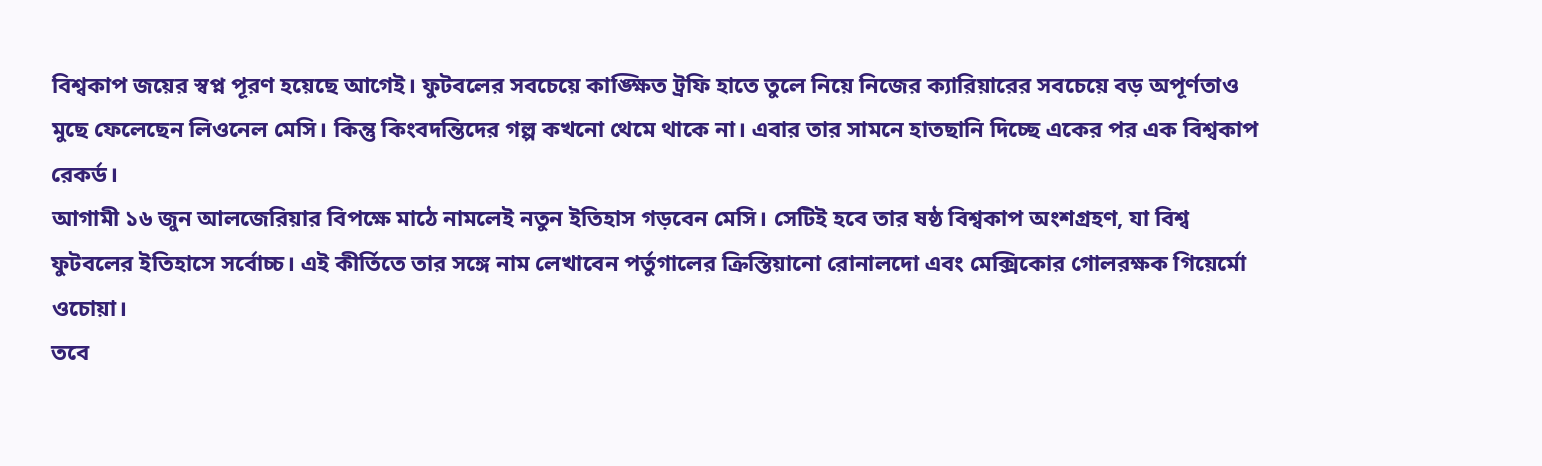বিশ্বকাপ জয়ের স্বপ্ন পূরণ হয়েছে আগেই। ফুটবলের সবচেয়ে কাঙ্ক্ষিত ট্রফি হাতে তুলে নিয়ে নিজের ক্যারিয়ারের সবচেয়ে বড় অপূর্ণতাও মুছে ফেলেছেন লিওনেল মেসি। কিন্তু কিংবদন্তিদের গল্প কখনো থেমে থাকে না। এবার তার সামনে হাতছানি দিচ্ছে একের পর এক বিশ্বকাপ রেকর্ড।
আগামী ১৬ জুন আলজেরিয়ার বিপক্ষে মাঠে নামলেই নতুন ইতিহাস গড়বেন মেসি। সেটিই হবে তার ষষ্ঠ বিশ্বকাপ অংশগ্রহণ, যা বিশ্ব ফুটবলের ইতিহাসে সর্বোচ্চ। এই কীর্তিতে তার সঙ্গে নাম লেখাবেন পর্তুগালের ক্রিস্তিয়ানো রোনালদো এবং মেক্সিকোর গোলরক্ষক গিয়ের্মো ওচোয়া।
তবে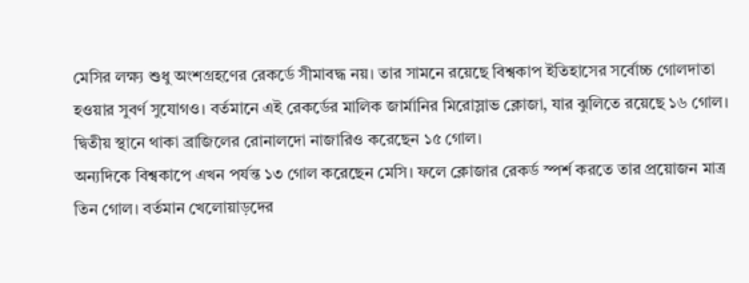মেসির লক্ষ্য শুধু অংশগ্রহণের রেকর্ডে সীমাবদ্ধ নয়। তার সামনে রয়েছে বিশ্বকাপ ইতিহাসের সর্বোচ্চ গোলদাতা হওয়ার সুবর্ণ সুযোগও। বর্তমানে এই রেকর্ডের মালিক জার্মানির মিরোস্লাভ ক্লোজা, যার ঝুলিতে রয়েছে ১৬ গোল। দ্বিতীয় স্থানে থাকা ব্রাজিলের রোনালদো নাজারিও করেছেন ১৫ গোল।
অন্যদিকে বিশ্বকাপে এখন পর্যন্ত ১৩ গোল করেছেন মেসি। ফলে ক্লোজার রেকর্ড স্পর্শ করতে তার প্রয়োজন মাত্র তিন গোল। বর্তমান খেলোয়াড়দের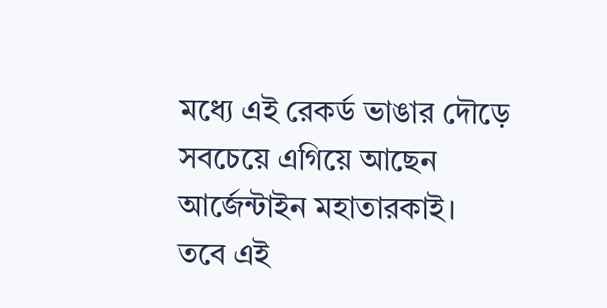মধ্যে এই রেকর্ড ভাঙার দৌড়ে সবচেয়ে এগিয়ে আছেন আর্জেন্টাইন মহাতারকাই।
তবে এই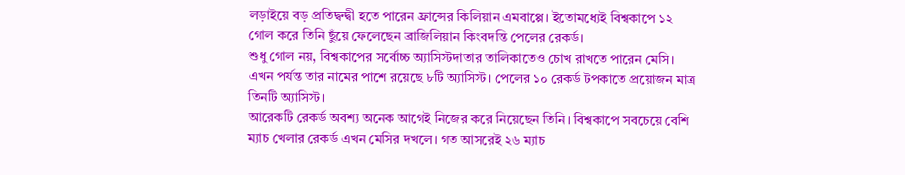লড়াইয়ে বড় প্রতিদ্বন্দ্বী হতে পারেন ফ্রান্সের কিলিয়ান এমবাপ্পে। ইতোমধ্যেই বিশ্বকাপে ১২ গোল করে তিনি ছুঁয়ে ফেলেছেন ব্রাজিলিয়ান কিংবদন্তি পেলের রেকর্ড।
শুধু গোল নয়, বিশ্বকাপের সর্বোচ্চ অ্যাসিস্টদাতার তালিকাতেও চোখ রাখতে পারেন মেসি। এখন পর্যন্ত তার নামের পাশে রয়েছে ৮টি অ্যাসিস্ট। পেলের ১০ রেকর্ড টপকাতে প্রয়োজন মাত্র তিনটি অ্যাসিস্ট।
আরেকটি রেকর্ড অবশ্য অনেক আগেই নিজের করে নিয়েছেন তিনি। বিশ্বকাপে সবচেয়ে বেশি ম্যাচ খেলার রেকর্ড এখন মেসির দখলে। গত আসরেই ২৬ ম্যাচ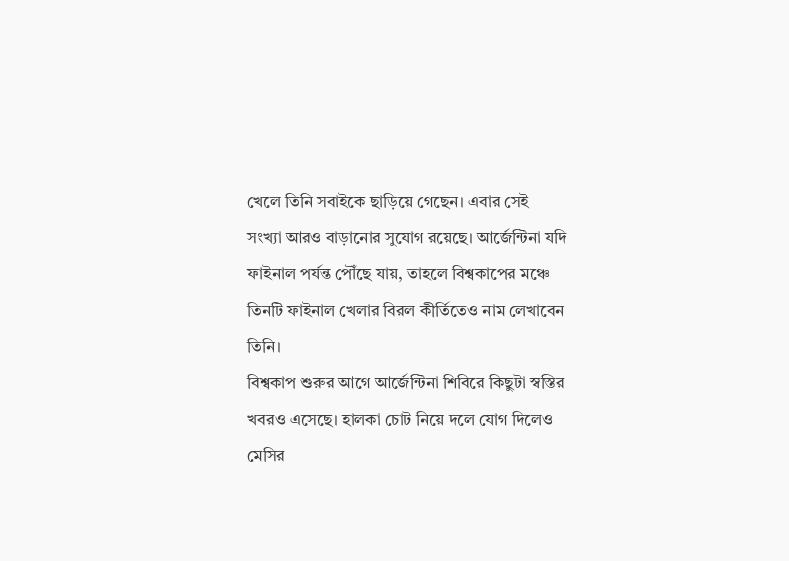খেলে তিনি সবাইকে ছাড়িয়ে গেছেন। এবার সেই সংখ্যা আরও বাড়ানোর সুযোগ রয়েছে। আর্জেন্টিনা যদি ফাইনাল পর্যন্ত পৌঁছে যায়, তাহলে বিশ্বকাপের মঞ্চে তিনটি ফাইনাল খেলার বিরল কীর্তিতেও নাম লেখাবেন তিনি।
বিশ্বকাপ শুরুর আগে আর্জেন্টিনা শিবিরে কিছুটা স্বস্তির খবরও এসেছে। হালকা চোট নিয়ে দলে যোগ দিলেও মেসির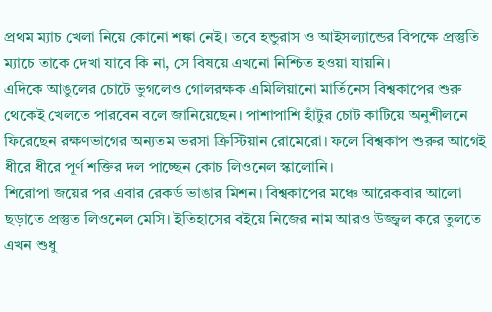প্রথম ম্যাচ খেলা নিয়ে কোনো শঙ্কা নেই। তবে হন্ডুরাস ও আইসল্যান্ডের বিপক্ষে প্রস্তুতি ম্যাচে তাকে দেখা যাবে কি না, সে বিষয়ে এখনো নিশ্চিত হওয়া যায়নি।
এদিকে আঙুলের চোটে ভুগলেও গোলরক্ষক এমিলিয়ানো মার্তিনেস বিশ্বকাপের শুরু থেকেই খেলতে পারবেন বলে জানিয়েছেন। পাশাপাশি হাঁটুর চোট কাটিয়ে অনুশীলনে ফিরেছেন রক্ষণভাগের অন্যতম ভরসা ক্রিস্টিয়ান রোমেরো। ফলে বিশ্বকাপ শুরুর আগেই ধীরে ধীরে পূর্ণ শক্তির দল পাচ্ছেন কোচ লিওনেল স্কালোনি।
শিরোপা জয়ের পর এবার রেকর্ড ভাঙার মিশন। বিশ্বকাপের মঞ্চে আরেকবার আলো ছড়াতে প্রস্তুত লিওনেল মেসি। ইতিহাসের বইয়ে নিজের নাম আরও উজ্জ্বল করে তুলতে এখন শুধু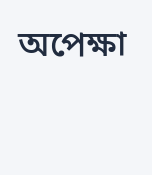অপেক্ষা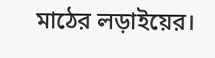মাঠের লড়াইয়ের।